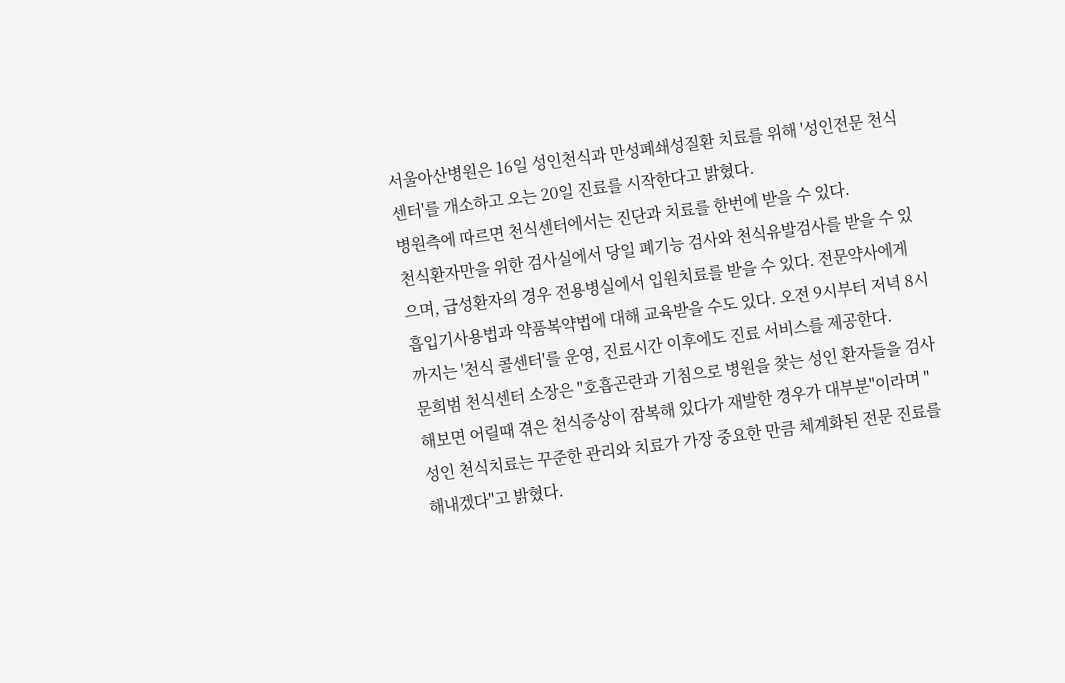서울아산병원은 16일 성인천식과 만성폐쇄성질환 치료를 위해 '성인전문 천식센터'를 개소하고 오는 20일 진료를 시작한다고 밝혔다.
병원측에 따르면 천식센터에서는 진단과 치료를 한번에 받을 수 있다.
천식환자만을 위한 검사실에서 당일 폐기능 검사와 천식유발검사를 받을 수 있으며, 급성환자의 경우 전용병실에서 입원치료를 받을 수 있다. 전문약사에게 흡입기사용법과 약품복약법에 대해 교육받을 수도 있다. 오전 9시부터 저녁 8시까지는 '천식 콜센터'를 운영, 진료시간 이후에도 진료 서비스를 제공한다.
문희범 천식센터 소장은 "호흡곤란과 기침으로 병원을 찾는 성인 환자들을 검사해보면 어릴때 겪은 천식증상이 잠복해 있다가 재발한 경우가 대부분"이라며 "성인 천식치료는 꾸준한 관리와 치료가 가장 중요한 만큼 체계화된 전문 진료를 해내겠다"고 밝혔다.